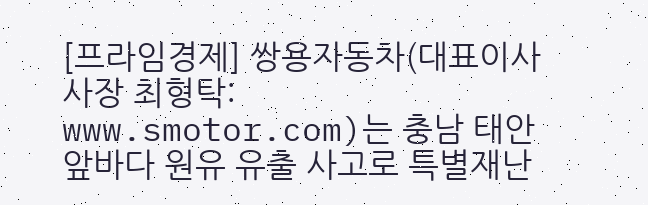[프라임경제] 쌍용자동차(대표이사 사장 최형탁: www.smotor.com)는 충남 태안 앞바다 원유 유출 사고로 특별재난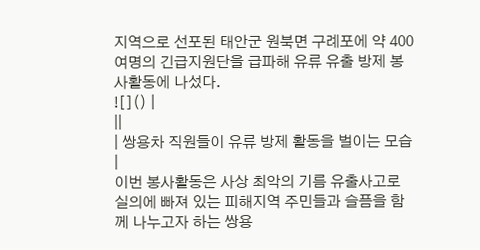지역으로 선포된 태안군 원북면 구례포에 약 400여명의 긴급지원단을 급파해 유류 유출 방제 봉사활동에 나섰다.
![]() |
||
| 쌍용차 직원들이 유류 방제 활동을 벌이는 모습 |
이번 봉사활동은 사상 최악의 기름 유출사고로 실의에 빠져 있는 피해지역 주민들과 슬픔을 함께 나누고자 하는 쌍용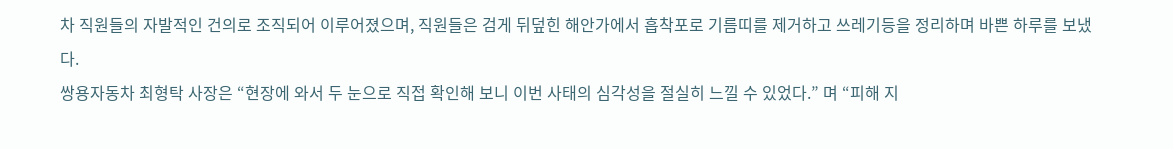차 직원들의 자발적인 건의로 조직되어 이루어졌으며, 직원들은 검게 뒤덮힌 해안가에서 흡착포로 기름띠를 제거하고 쓰레기등을 정리하며 바쁜 하루를 보냈다.
쌍용자동차 최형탁 사장은 “현장에 와서 두 눈으로 직접 확인해 보니 이번 사태의 심각성을 절실히 느낄 수 있었다.” 며 “피해 지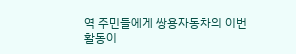역 주민들에게 쌍용자동차의 이번 활동이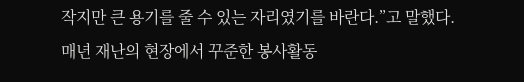작지만 큰 용기를 줄 수 있는 자리였기를 바란다.”고 말했다.
매년 재난의 현장에서 꾸준한 봉사활동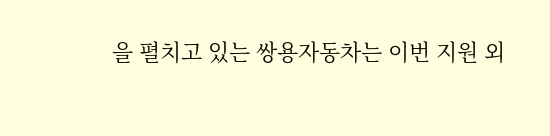을 펼치고 있는 쌍용자동차는 이번 지원 외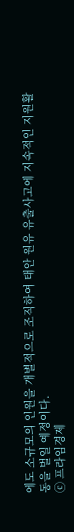에도 소규모의 인원을 개별적으로 조직하여 태안 원유 유출사고에 지속적인 지원활동을 벌일 예정이다.
ⓒ 프라임경제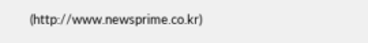(http://www.newsprime.co.kr)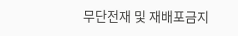무단전재 및 재배포금지